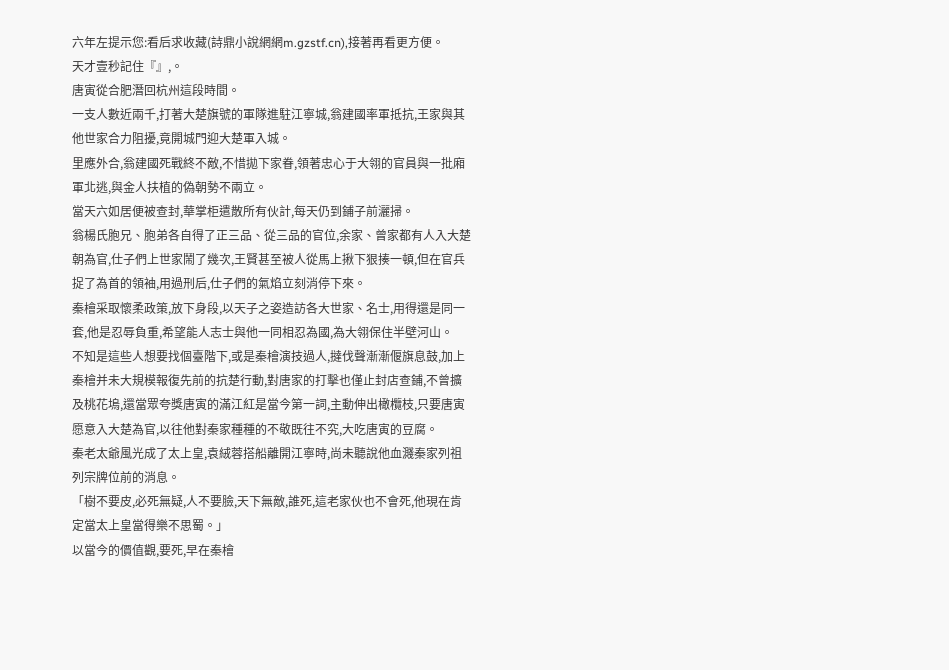六年左提示您:看后求收藏(詩鼎小說網網m.gzstf.cn),接著再看更方便。
天才壹秒記住『』,。
唐寅從合肥潛回杭州這段時間。
一支人數近兩千,打著大楚旗號的軍隊進駐江寧城,翁建國率軍抵抗,王家與其他世家合力阻擾,竟開城門迎大楚軍入城。
里應外合,翁建國死戰終不敵,不惜拋下家眷,領著忠心于大翎的官員與一批廂軍北逃,與金人扶植的偽朝勢不兩立。
當天六如居便被查封,華掌柜遣散所有伙計,每天仍到鋪子前灑掃。
翁楊氏胞兄、胞弟各自得了正三品、從三品的官位,余家、曾家都有人入大楚朝為官,仕子們上世家鬧了幾次,王賢甚至被人從馬上揪下狠揍一頓,但在官兵捉了為首的領袖,用過刑后,仕子們的氣焰立刻消停下來。
秦檜采取懷柔政策,放下身段,以天子之姿造訪各大世家、名士,用得還是同一套,他是忍辱負重,希望能人志士與他一同相忍為國,為大翎保住半壁河山。
不知是這些人想要找個臺階下,或是秦檜演技過人,撻伐聲漸漸偃旗息鼓,加上秦檜并未大規模報復先前的抗楚行動,對唐家的打擊也僅止封店查鋪,不曾擴及桃花塢,還當眾夸獎唐寅的滿江紅是當今第一詞,主動伸出橄欖枝,只要唐寅愿意入大楚為官,以往他對秦家種種的不敬既往不究,大吃唐寅的豆腐。
秦老太爺風光成了太上皇,袁絨蓉搭船離開江寧時,尚未聽說他血濺秦家列祖列宗牌位前的消息。
「樹不要皮,必死無疑,人不要臉,天下無敵,誰死,這老家伙也不會死,他現在肯定當太上皇當得樂不思蜀。」
以當今的價值觀,要死,早在秦檜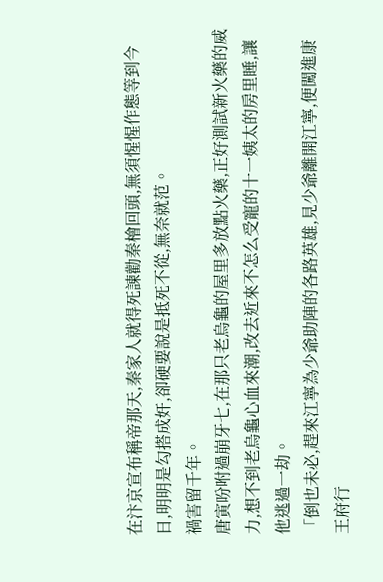在汴京宣布稱帝那天,秦家人就得死諫勸秦檜回頭,無須惺惺作態等到今日,明明是勾搭成奸,卻硬要說是抵死不從,無奈就范。
禍害留千年。
唐寅吩咐過崩牙七,在那只老烏龜的屋里多放點火藥,正好測試新火藥的威力,想不到老烏龜心血來潮,改去近來不怎么受寵的十一姨太的房里睡,讓他逃過一劫。
「倒也未必,趕來江寧為少爺助陣的各路英雄,見少爺離開江寧,便闖進康王府行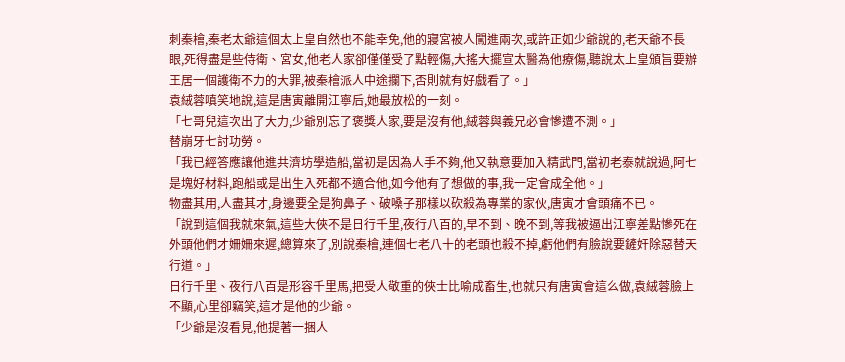刺秦檜,秦老太爺這個太上皇自然也不能幸免,他的寢宮被人闖進兩次,或許正如少爺說的,老天爺不長眼,死得盡是些侍衛、宮女,他老人家卻僅僅受了點輕傷,大搖大擺宣太醫為他療傷,聽說太上皇頒旨要辦王居一個護衛不力的大罪,被秦檜派人中途攔下,否則就有好戲看了。」
袁絨蓉嗔笑地說,這是唐寅離開江寧后,她最放松的一刻。
「七哥兒這次出了大力,少爺別忘了褒獎人家,要是沒有他,絨蓉與義兄必會慘遭不測。」
替崩牙七討功勞。
「我已經答應讓他進共濟坊學造船,當初是因為人手不夠,他又執意要加入精武門,當初老泰就說過,阿七是塊好材料,跑船或是出生入死都不適合他,如今他有了想做的事,我一定會成全他。」
物盡其用,人盡其才,身邊要全是狗鼻子、破嗓子那樣以砍殺為專業的家伙,唐寅才會頭痛不已。
「說到這個我就來氣,這些大俠不是日行千里,夜行八百的,早不到、晚不到,等我被逼出江寧差點慘死在外頭他們才姍姍來遲,總算來了,別說秦檜,連個七老八十的老頭也殺不掉,虧他們有臉說要鏟奸除惡替天行道。」
日行千里、夜行八百是形容千里馬,把受人敬重的俠士比喻成畜生,也就只有唐寅會這么做,袁絨蓉臉上不顯,心里卻竊笑,這才是他的少爺。
「少爺是沒看見,他提著一捆人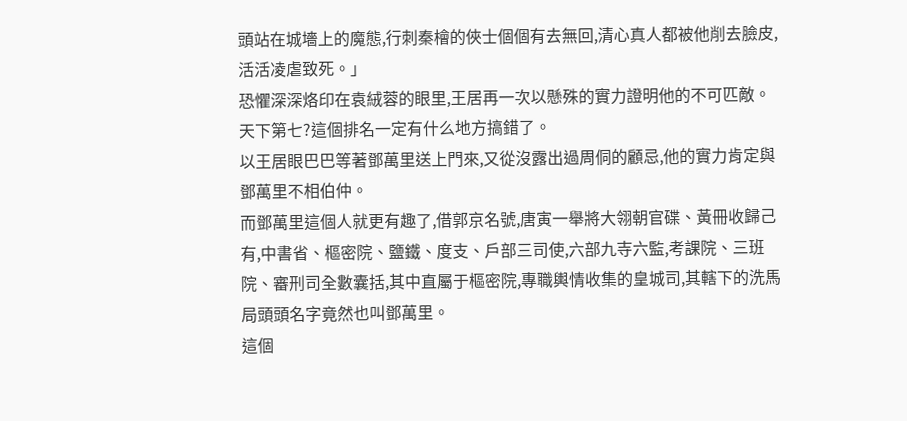頭站在城墻上的魔態,行刺秦檜的俠士個個有去無回,清心真人都被他削去臉皮,活活凌虐致死。」
恐懼深深烙印在袁絨蓉的眼里,王居再一次以懸殊的實力證明他的不可匹敵。
天下第七?這個排名一定有什么地方搞錯了。
以王居眼巴巴等著鄧萬里送上門來,又從沒露出過周侗的顧忌,他的實力肯定與鄧萬里不相伯仲。
而鄧萬里這個人就更有趣了,借郭京名號,唐寅一舉將大翎朝官碟、黃冊收歸己有,中書省、樞密院、鹽鐵、度支、戶部三司使,六部九寺六監,考課院、三班院、審刑司全數囊括,其中直屬于樞密院,專職輿情收集的皇城司,其轄下的洗馬局頭頭名字竟然也叫鄧萬里。
這個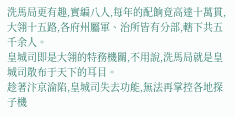洗馬局更有趣,實編八人,每年的配餉竟高達十萬貫,大翎十五路,各府州屬軍、治所皆有分部,轄下共五千余人。
皇城司即是大翎的特務機關,不用說,洗馬局就是皇城司散布于天下的耳目。
趁著汴京淪陷,皇城司失去功能,無法再掌控各地探子機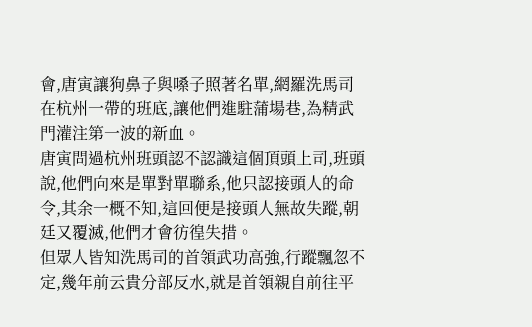會,唐寅讓狗鼻子與嗓子照著名單,網羅洗馬司在杭州一帶的班底,讓他們進駐蒲場巷,為精武門灌注第一波的新血。
唐寅問過杭州班頭認不認識這個頂頭上司,班頭說,他們向來是單對單聯系,他只認接頭人的命令,其余一概不知,這回便是接頭人無故失蹤,朝廷又覆滅,他們才會彷徨失措。
但眾人皆知洗馬司的首領武功高強,行蹤飄忽不定,幾年前云貴分部反水,就是首領親自前往平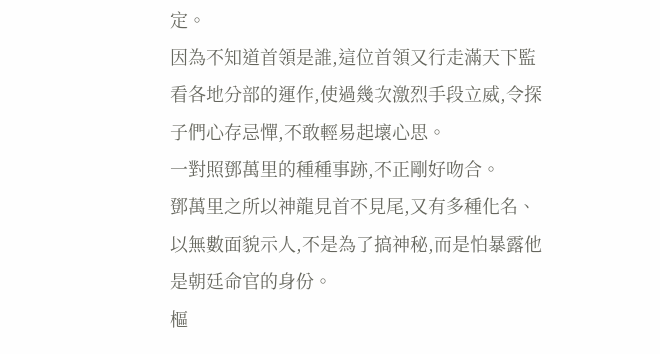定。
因為不知道首領是誰,這位首領又行走滿天下監看各地分部的運作,使過幾次激烈手段立威,令探子們心存忌憚,不敢輕易起壞心思。
一對照鄧萬里的種種事跡,不正剛好吻合。
鄧萬里之所以神龍見首不見尾,又有多種化名、以無數面貌示人,不是為了搞神秘,而是怕暴露他是朝廷命官的身份。
樞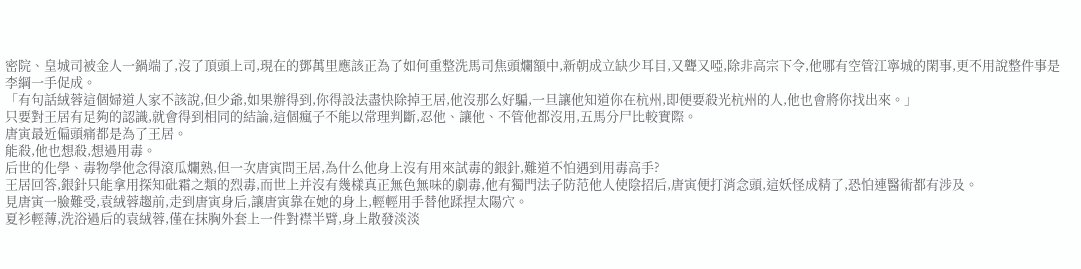密院、皇城司被金人一鍋端了,沒了頂頭上司,現在的鄧萬里應該正為了如何重整洗馬司焦頭爛額中,新朝成立缺少耳目,又聾又啞,除非高宗下令,他哪有空管江寧城的閑事,更不用說整件事是李綱一手促成。
「有句話絨蓉這個婦道人家不該說,但少爺,如果辦得到,你得設法盡快除掉王居,他沒那么好騙,一旦讓他知道你在杭州,即便要殺光杭州的人,他也會將你找出來。」
只要對王居有足夠的認識,就會得到相同的結論,這個瘋子不能以常理判斷,忍他、讓他、不管他都沒用,五馬分尸比較實際。
唐寅最近偏頭痛都是為了王居。
能殺,他也想殺,想過用毒。
后世的化學、毒物學他念得滾瓜爛熟,但一次唐寅問王居,為什么他身上沒有用來試毒的銀針,難道不怕遇到用毒高手?
王居回答,銀針只能拿用探知砒霜之類的烈毒,而世上并沒有幾樣真正無色無味的劇毒,他有獨門法子防范他人使陰招后,唐寅便打消念頭,這妖怪成精了,恐怕連醫術都有涉及。
見唐寅一臉難受,袁絨蓉趨前,走到唐寅身后,讓唐寅靠在她的身上,輕輕用手替他蹂捏太陽穴。
夏衫輕薄,洗浴過后的袁絨蓉,僅在抹胸外套上一件對襟半臂,身上散發淡淡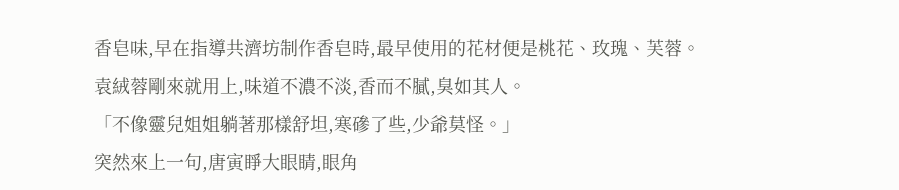香皂味,早在指導共濟坊制作香皂時,最早使用的花材便是桃花、玫瑰、芙蓉。
袁絨蓉剛來就用上,味道不濃不淡,香而不膩,臭如其人。
「不像靈兒姐姐躺著那樣舒坦,寒磣了些,少爺莫怪。」
突然來上一句,唐寅睜大眼睛,眼角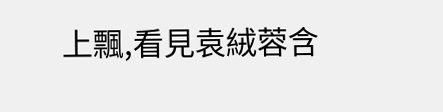上飄,看見袁絨蓉含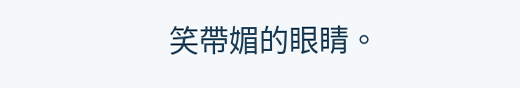笑帶媚的眼睛。